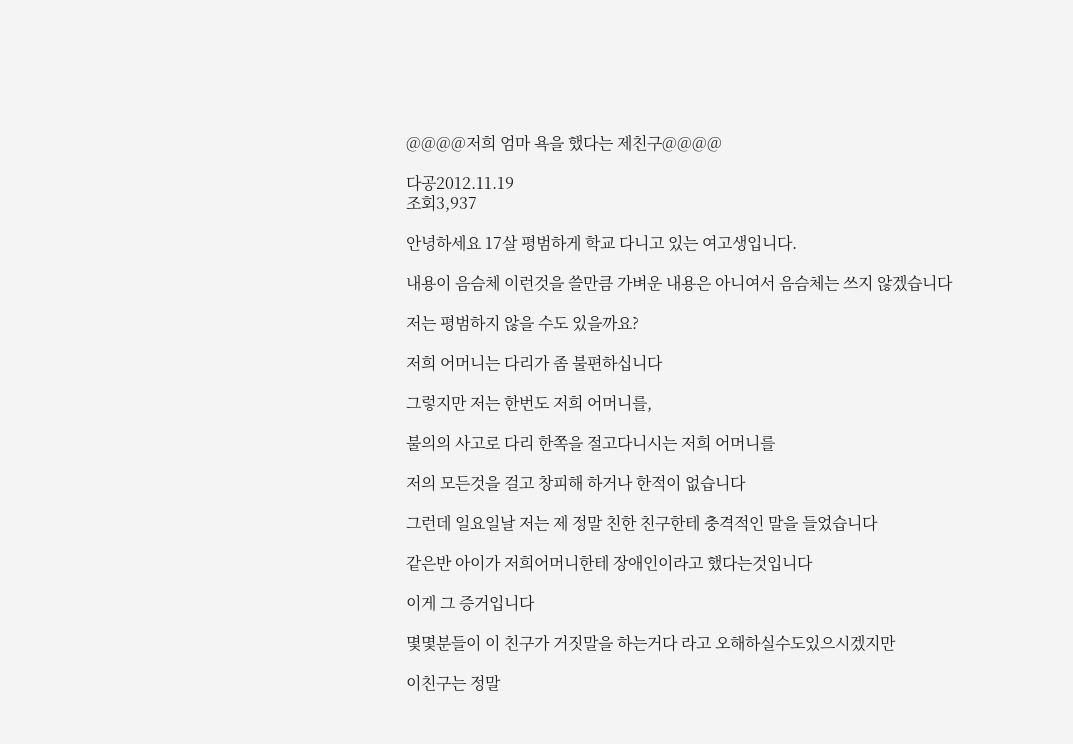@@@@저희 엄마 욕을 했다는 제친구@@@@

다공2012.11.19
조회3,937

안녕하세요 17살 평범하게 학교 다니고 있는 여고생입니다.

내용이 음슴체 이런것을 쓸만큼 가벼운 내용은 아니여서 음슴체는 쓰지 않겠습니다

저는 평범하지 않을 수도 있을까요?

저희 어머니는 다리가 좀 불편하십니다

그렇지만 저는 한번도 저희 어머니를,

불의의 사고로 다리 한쪽을 절고다니시는 저희 어머니를

저의 모든것을 걸고 창피해 하거나 한적이 없습니다

그런데 일요일날 저는 제 정말 친한 친구한테 충격적인 말을 들었습니다

같은반 아이가 저희어머니한테 장애인이라고 했다는것입니다

이게 그 증거입니다

몇몇분들이 이 친구가 거짓말을 하는거다 라고 오해하실수도있으시겠지만

이친구는 정말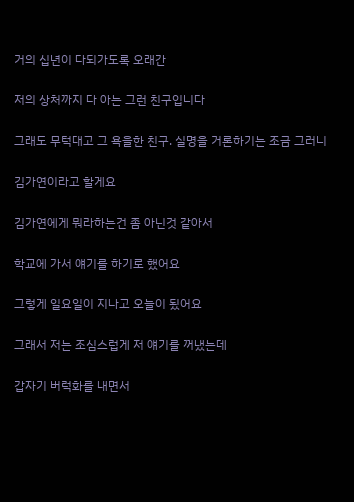거의 십년이 다되가도록 오래간

저의 상처까지 다 아는 그런 친구입니다

그래도 무턱대고 그 욕을한 친구. 실명을 거론하기는 조금 그러니

김가연이라고 할게요

김가연에게 뭐라하는건 좀 아닌것 같아서

학교에 가서 얘기를 하기로 했어요

그렇게 일요일이 지나고 오늘이 됬어요

그래서 저는 조심스럽게 저 얘기를 꺼냈는데

갑자기 버럭화를 내면서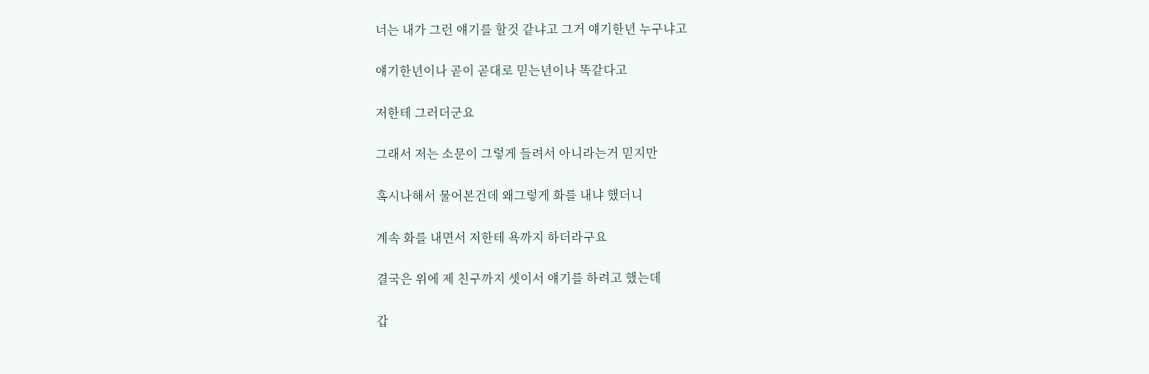너는 내가 그런 얘기를 할것 같냐고 그거 얘기한년 누구냐고

얘기한년이나 곧이 곧대로 믿는년이나 똑같다고

저한테 그러더군요

그래서 저는 소문이 그렇게 들려서 아니라는거 믿지만

혹시나해서 물어본건데 왜그렇게 화를 내냐 했더니

계속 화를 내면서 저한테 욕까지 하더라구요

결국은 위에 제 친구까지 셋이서 얘기를 하려고 했는데

갑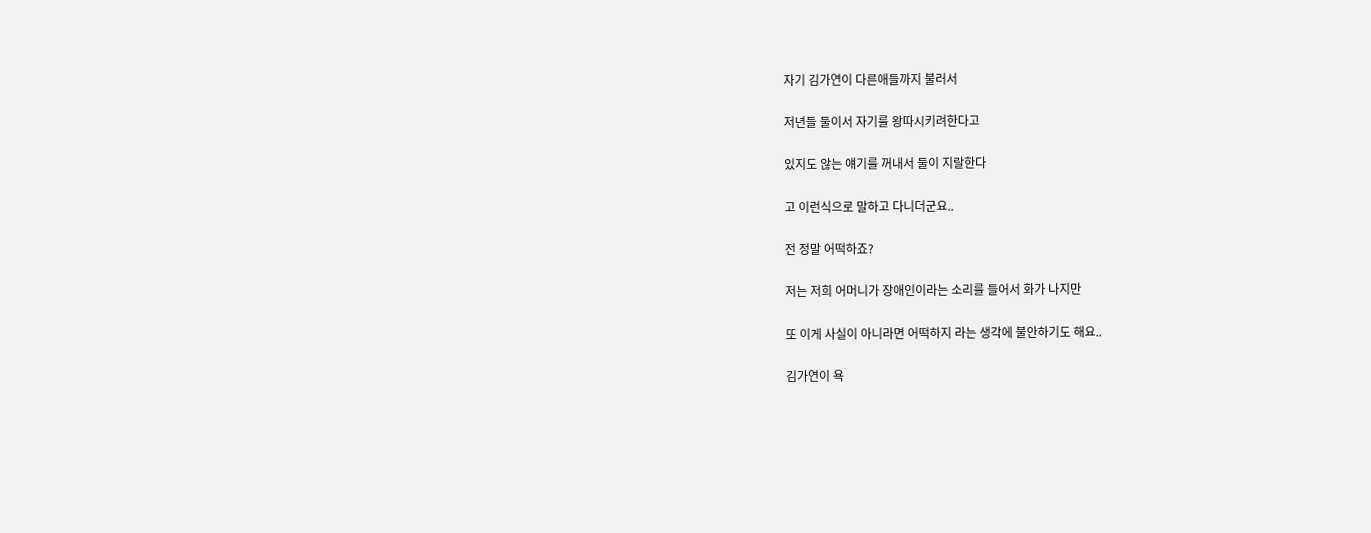자기 김가연이 다른애들까지 불러서

저년들 둘이서 자기를 왕따시키려한다고

있지도 않는 얘기를 꺼내서 둘이 지랄한다

고 이런식으로 말하고 다니더군요..

전 정말 어떡하죠?

저는 저희 어머니가 장애인이라는 소리를 들어서 화가 나지만

또 이게 사실이 아니라면 어떡하지 라는 생각에 불안하기도 해요..

김가연이 욕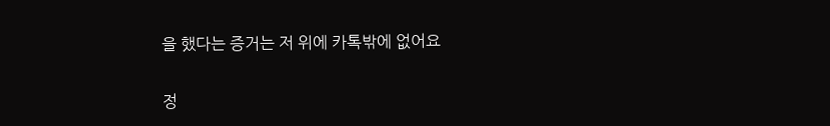을 했다는 증거는 저 위에 카톡밖에 없어요

정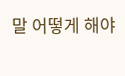말 어떻게 해야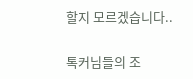할지 모르겠습니다..

톡커님들의 조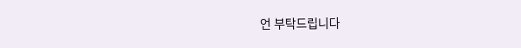언 부탁드립니다